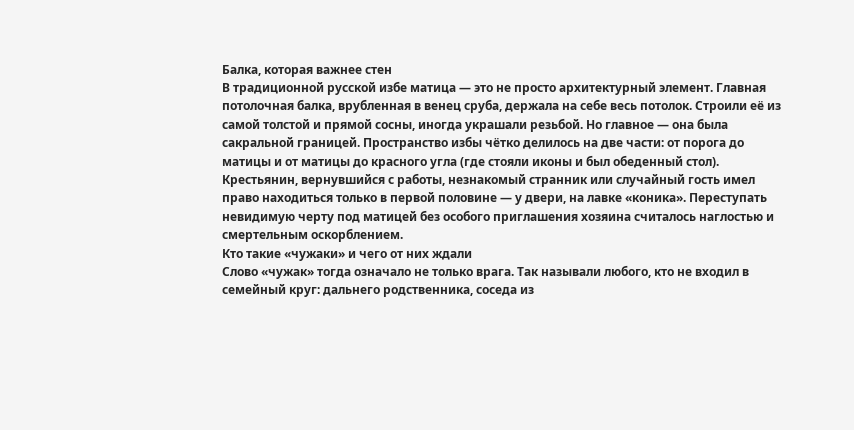Балка, которая важнее стен
В традиционной русской избе матица — это не просто архитектурный элемент. Главная потолочная балка, врубленная в венец сруба, держала на себе весь потолок. Строили её из самой толстой и прямой сосны, иногда украшали резьбой. Но главное — она была сакральной границей. Пространство избы чётко делилось на две части: от порога до матицы и от матицы до красного угла (где стояли иконы и был обеденный стол).
Крестьянин, вернувшийся с работы, незнакомый странник или случайный гость имел право находиться только в первой половине — у двери, на лавке «коника». Переступать невидимую черту под матицей без особого приглашения хозяина считалось наглостью и смертельным оскорблением.
Кто такие «чужаки» и чего от них ждали
Слово «чужак» тогда означало не только врага. Так называли любого, кто не входил в семейный круг: дальнего родственника, соседа из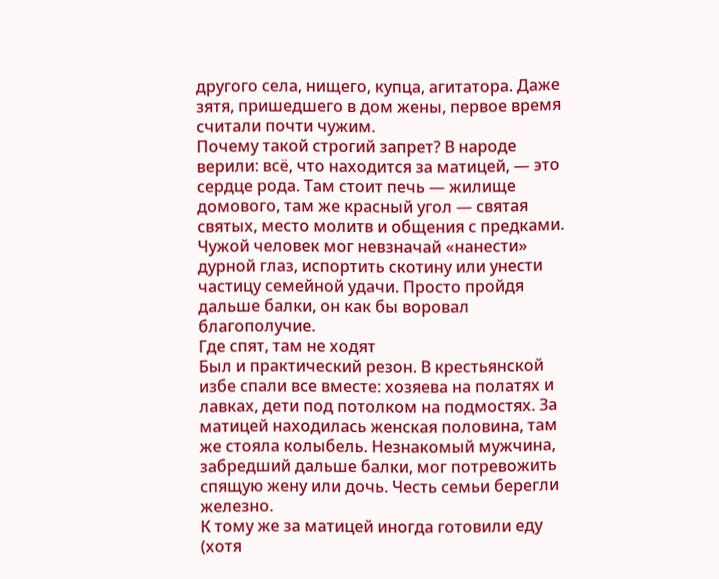другого села, нищего, купца, агитатора. Даже зятя, пришедшего в дом жены, первое время считали почти чужим.
Почему такой строгий запрет? В народе верили: всё, что находится за матицей, — это сердце рода. Там стоит печь — жилище домового, там же красный угол — святая святых, место молитв и общения с предками. Чужой человек мог невзначай «нанести» дурной глаз, испортить скотину или унести частицу семейной удачи. Просто пройдя дальше балки, он как бы воровал благополучие.
Где спят, там не ходят
Был и практический резон. В крестьянской избе спали все вместе: хозяева на полатях и лавках, дети под потолком на подмостях. За матицей находилась женская половина, там же стояла колыбель. Незнакомый мужчина, забредший дальше балки, мог потревожить спящую жену или дочь. Честь семьи берегли железно.
К тому же за матицей иногда готовили еду (хотя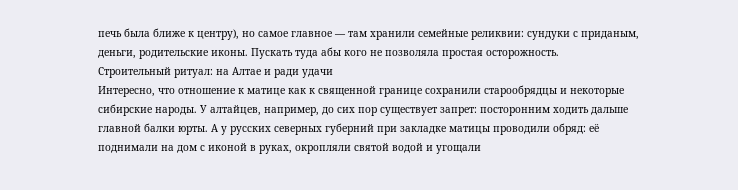печь была ближе к центру), но самое главное — там хранили семейные реликвии: сундуки с приданым, деньги, родительские иконы. Пускать туда абы кого не позволяла простая осторожность.
Строительный ритуал: на Алтае и ради удачи
Интересно, что отношение к матице как к священной границе сохранили старообрядцы и некоторые сибирские народы. У алтайцев, например, до сих пор существует запрет: посторонним ходить дальше главной балки юрты. А у русских северных губерний при закладке матицы проводили обряд: её поднимали на дом с иконой в руках, окропляли святой водой и угощали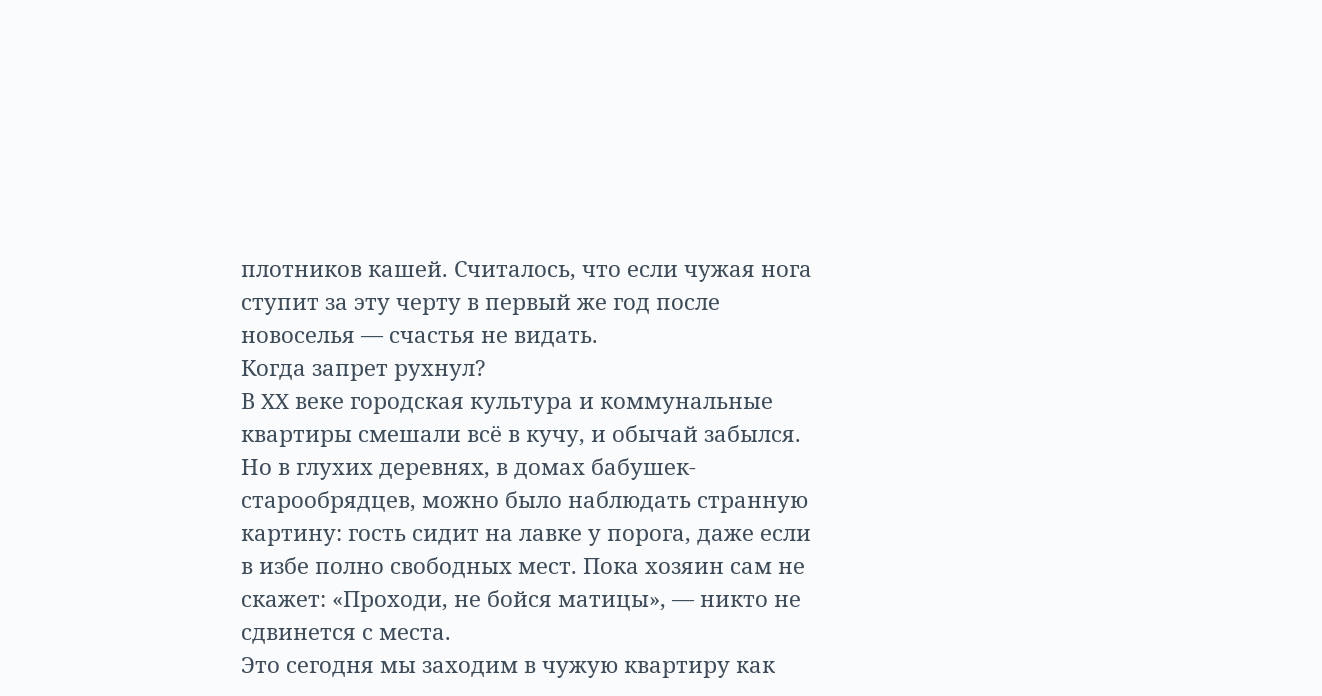плотников кашей. Считалось, что если чужая нога ступит за эту черту в первый же год после новоселья — счастья не видать.
Когда запрет рухнул?
В XX веке городская культура и коммунальные квартиры смешали всё в кучу, и обычай забылся. Но в глухих деревнях, в домах бабушек-старообрядцев, можно было наблюдать странную картину: гость сидит на лавке у порога, даже если в избе полно свободных мест. Пока хозяин сам не скажет: «Проходи, не бойся матицы», — никто не сдвинется с места.
Это сегодня мы заходим в чужую квартиру как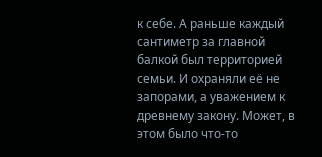к себе. А раньше каждый сантиметр за главной балкой был территорией семьи. И охраняли её не запорами, а уважением к древнему закону. Может, в этом было что-то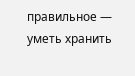правильное — уметь хранить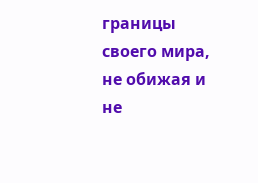границы своего мира, не обижая и не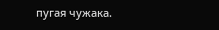пугая чужака.